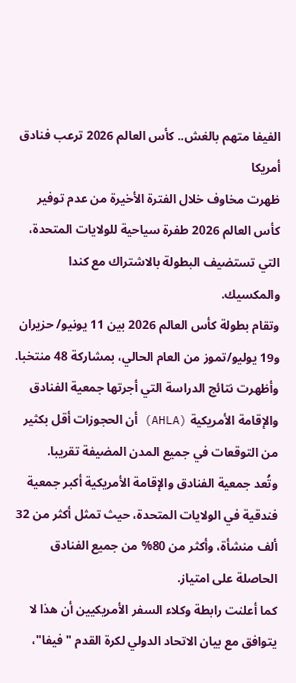الفيفا متهم بالغش.. كأس العالم 2026 ترعب فنادق أمريكا
ظهرت مخاوف خلال الفترة الأخيرة من عدم توفير كأس العالم 2026 طفرة سياحية للولايات المتحدة، التي تستضيف البطولة بالاشتراك مع كندا والمكسيك.
وتقام بطولة كأس العالم 2026 بين 11 يونيو/ حزيران و19 يوليو/تموز من العام الحالي، بمشاركة 48 منتخبا.
وأظهرت نتائج الدراسة التي أجرتها جمعية الفنادق والإقامة الأمريكية (AHLA) أن الحجوزات أقل بكثير من التوقعات في جميع المدن المضيفة تقريبا.
وتُعد جمعية الفنادق والإقامة الأمريكية أكبر جمعية فندقية في الولايات المتحدة، حيث تمثل أكثر من 32 ألف منشأة، وأكثر من 80% من جميع الفنادق الحاصلة على امتياز.
كما أعلنت رابطة وكلاء السفر الأمريكيين أن هذا لا يتوافق مع بيان الاتحاد الدولي لكرة القدم "فيفا"،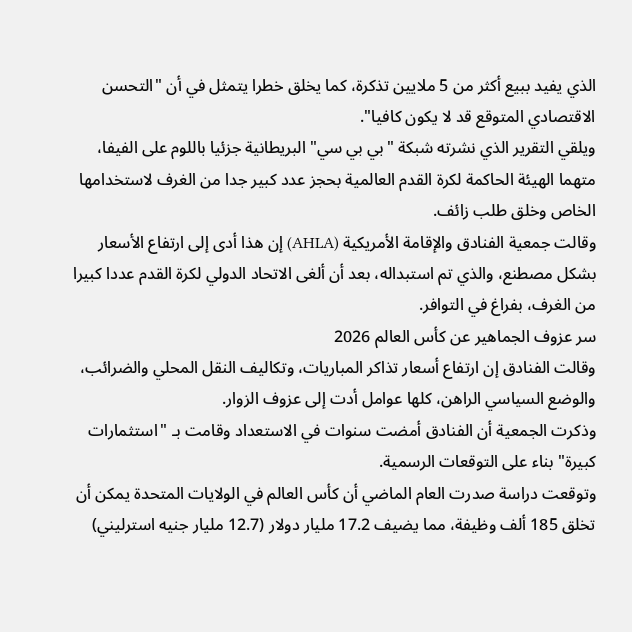الذي يفيد ببيع أكثر من 5 ملايين تذكرة، كما يخلق خطرا يتمثل في أن "التحسن الاقتصادي المتوقع قد لا يكون كافيا".
ويلقي التقرير الذي نشرته شبكة "بي بي سي" البريطانية جزئيا باللوم على الفيفا، متهما الهيئة الحاكمة لكرة القدم العالمية بحجز عدد كبير جدا من الغرف لاستخدامها الخاص وخلق طلب زائف.
وقالت جمعية الفنادق والإقامة الأمريكية (AHLA) إن هذا أدى إلى ارتفاع الأسعار بشكل مصطنع، والذي تم استبداله، بعد أن ألغى الاتحاد الدولي لكرة القدم عددا كبيرا من الغرف، بفراغ في التوافر.
سر عزوف الجماهير عن كأس العالم 2026
وقالت الفنادق إن ارتفاع أسعار تذاكر المباريات، وتكاليف النقل المحلي والضرائب، والوضع السياسي الراهن، كلها عوامل أدت إلى عزوف الزوار.
وذكرت الجمعية أن الفنادق أمضت سنوات في الاستعداد وقامت بـ "استثمارات كبيرة" بناء على التوقعات الرسمية.
وتوقعت دراسة صدرت العام الماضي أن كأس العالم في الولايات المتحدة يمكن أن تخلق 185 ألف وظيفة، مما يضيف 17.2 مليار دولار (12.7 مليار جنيه استرليني)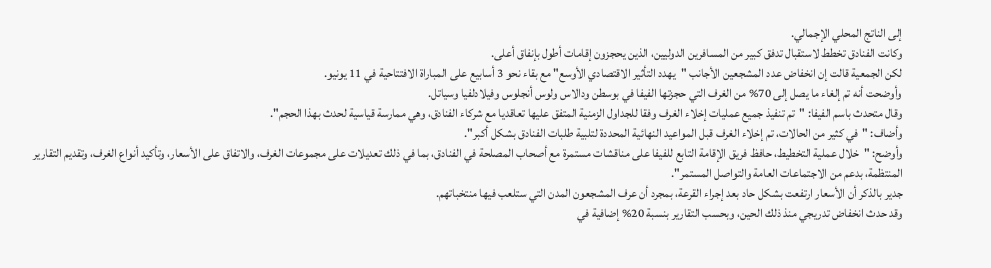إلى الناتج المحلي الإجمالي.
وكانت الفنادق تخطط لاستقبال تدفق كبير من المسافرين الدوليين، الذين يحجزون إقامات أطول بإنفاق أعلى.
لكن الجمعية قالت إن انخفاض عدد المشجعين الأجانب "يهدد التأثير الاقتصادي الأوسع" مع بقاء نحو 3 أسابيع على المباراة الافتتاحية في 11 يونيو.
وأوضحت أنه تم إلغاء ما يصل إلى 70% من الغرف التي حجزتها الفيفا في بوسطن ودالاس ولوس أنجلوس وفيلادلفيا وسياتل.
وقال متحدث باسم الفيفا: "تم تنفيذ جميع عمليات إخلاء الغرف وفقا للجداول الزمنية المتفق عليها تعاقديا مع شركاء الفنادق، وهي ممارسة قياسية لحدث بهذا الحجم".
وأضاف: "في كثير من الحالات، تم إخلاء الغرف قبل المواعيد النهائية المحددة لتلبية طلبات الفنادق بشكل أكبر".
وأوضح: "خلال عملية التخطيط، حافظ فريق الإقامة التابع للفيفا على مناقشات مستمرة مع أصحاب المصلحة في الفنادق، بما في ذلك تعديلات على مجموعات الغرف، والاتفاق على الأسعار، وتأكيد أنواع الغرف، وتقديم التقارير المنتظمة، بدعم من الاجتماعات العامة والتواصل المستمر".
جدير بالذكر أن الأسعار ارتفعت بشكل حاد بعد إجراء القرعة، بمجرد أن عرف المشجعون المدن التي ستلعب فيها منتخباتهم.
وقد حدث انخفاض تدريجي منذ ذلك الحين، وبحسب التقارير بنسبة 20% إضافية في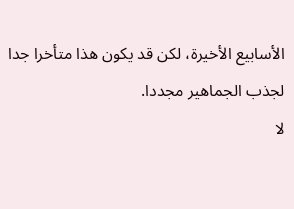الأسابيع الأخيرة، لكن قد يكون هذا متأخرا جدا لجذب الجماهير مجددا.
لا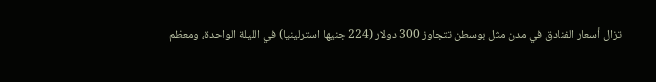تزال أسعار الفنادق في مدن مثل بوسطن تتجاوز 300 دولار (224 جنيها استرلينيا) في الليلة الواحدة، ومعظم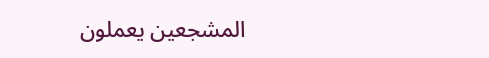المشجعين يعملون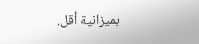بميزانية أقل.